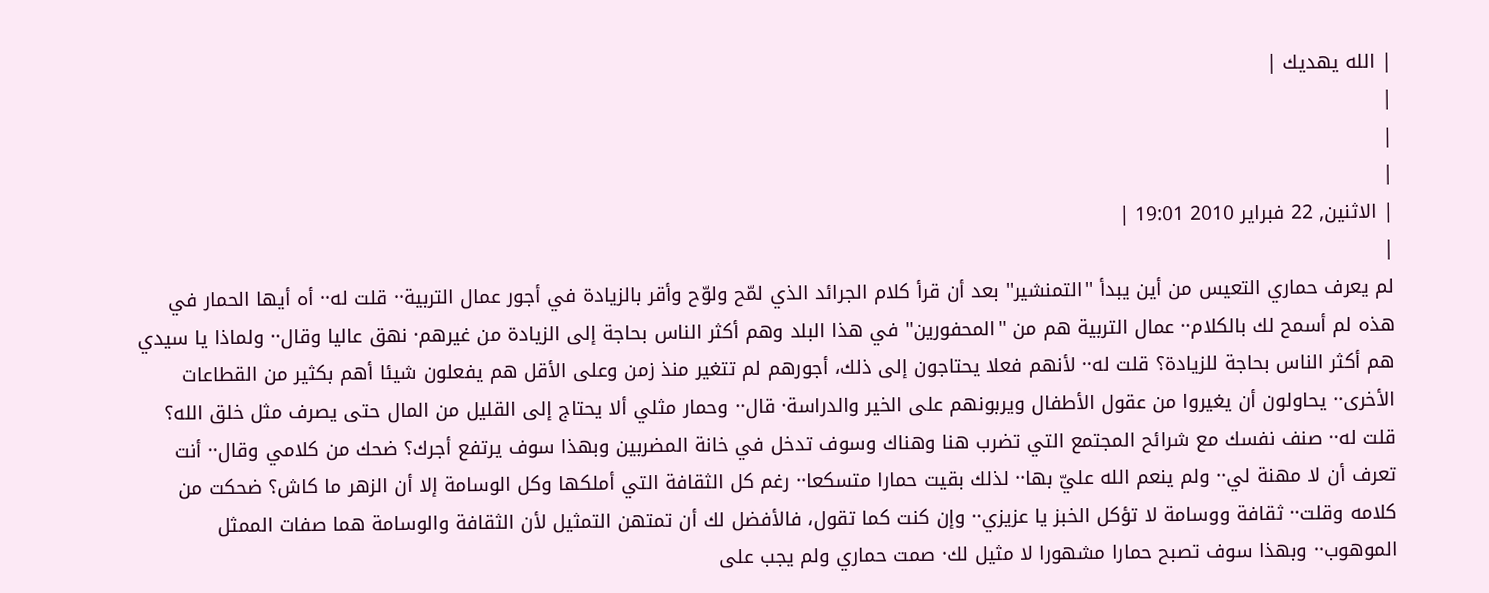| الله يهديك |
|
|
|
| الاثنين, 22 فبراير 2010 19:01 |
|
لم يعرف حماري التعيس من أين يبدأ ''التمنشير'' بعد أن قرأ كلام الجرائد الذي لمّح ولوّح وأقر بالزيادة في أجور عمال التربية·· قلت له·· أه أيها الحمار في هذه لم أسمح لك بالكلام·· عمال التربية هم من ''المحفورين'' في هذا البلد وهم أكثر الناس بحاجة إلى الزيادة من غيرهم· نهق عاليا وقال·· ولماذا يا سيدي هم أكثر الناس بحاجة للزيادة؟ قلت له·· لأنهم فعلا يحتاجون إلى ذلك، أجورهم لم تتغير منذ زمن وعلى الأقل هم يفعلون شيئا أهم بكثير من القطاعات الأخرى·· يحاولون أن يغيروا من عقول الأطفال ويربونهم على الخير والدراسة· قال·· وحمار مثلي ألا يحتاج إلى القليل من المال حتى يصرف مثل خلق الله؟ قلت له·· صنف نفسك مع شرائح المجتمع التي تضرب هنا وهناك وسوف تدخل في خانة المضربين وبهذا سوف يرتفع أجرك؟ ضحك من كلامي وقال·· أنت تعرف أن لا مهنة لي·· ولم ينعم الله عليّ بها·· لذلك بقيت حمارا متسكعا·· رغم كل الثقافة التي أملكها وكل الوسامة إلا أن الزهر ما كاش؟ ضحكت من كلامه وقلت·· ثقافة ووسامة لا تؤكل الخبز يا عزيزي·· وإن كنت كما تقول، فالأفضل لك أن تمتهن التمثيل لأن الثقافة والوسامة هما صفات الممثل الموهوب·· وبهذا سوف تصبح حمارا مشهورا لا مثيل لك· صمت حماري ولم يجب على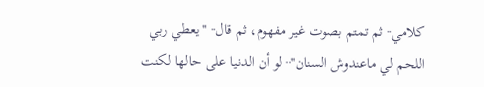كلامي·· ثم تمتم بصوت غير مفهوم، ثم قال·· ''يعطي ربي اللحم لي ماعندوش السنان''·· لو أن الدنيا على حالها لكنت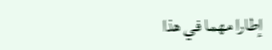إطارا مهما في هذا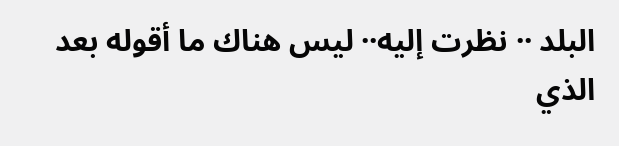البلد ·· نظرت إليه·· ليس هناك ما أقوله بعد الذي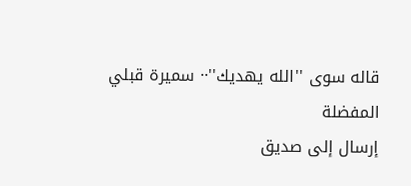قاله سوى ''الله يهديك''·· سميرة قبلي
المفضلة
إرسال إلى صديق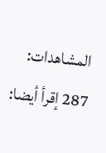المشاهدات: 287 إقرأ أيضا: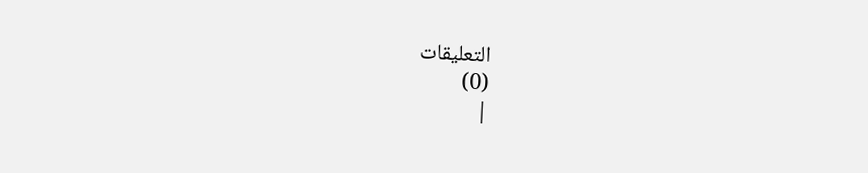التعليقات
(0)
|